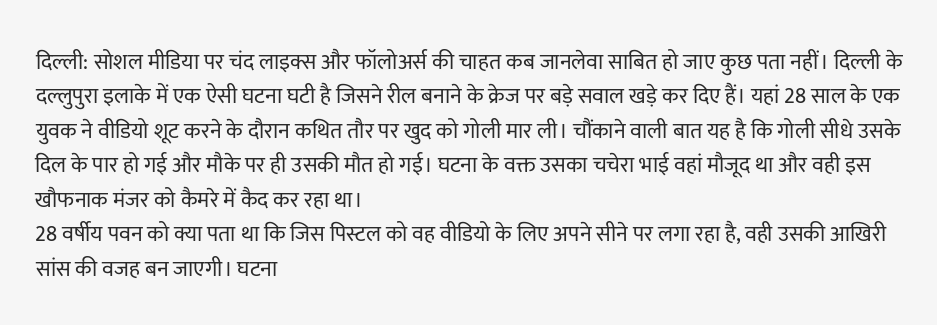दिल्ली: सोशल मीडिया पर चंद लाइक्स और फॉलोअर्स की चाहत कब जानलेवा साबित हो जाए कुछ पता नहीं। दिल्ली के दल्लुपुरा इलाके में एक ऐसी घटना घटी है जिसने रील बनाने के क्रेज पर बड़े सवाल खड़े कर दिए हैं। यहां 28 साल के एक युवक ने वीडियो शूट करने के दौरान कथित तौर पर खुद को गोली मार ली। चौंकाने वाली बात यह है कि गोली सीधे उसके दिल के पार हो गई और मौके पर ही उसकी मौत हो गई। घटना के वक्त उसका चचेरा भाई वहां मौजूद था और वही इस खौफनाक मंजर को कैमरे में कैद कर रहा था।
28 वर्षीय पवन को क्या पता था कि जिस पिस्टल को वह वीडियो के लिए अपने सीने पर लगा रहा है, वही उसकी आखिरी सांस की वजह बन जाएगी। घटना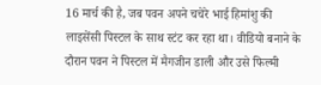16 मार्च की है, जब पवन अपने चचेरे भाई हिमांशु की लाइसेंसी पिस्टल के साथ स्टंट कर रहा था। वीडियो बनाने के दौरान पवन ने पिस्टल में मैगजीन डाली और उसे फिल्मी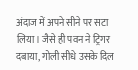अंदाज में अपने सीने पर सटा लिया। जैसे ही पवन ने ट्रिगर दबाया, गोली सीधे उसके दिल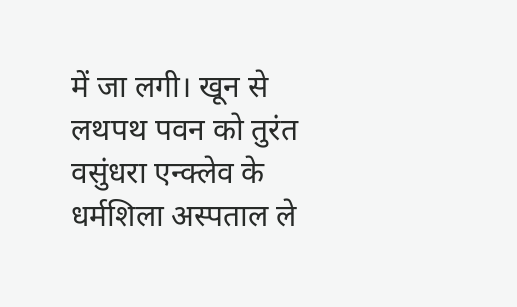में जा लगी। खून से लथपथ पवन को तुरंत वसुंधरा एन्क्लेव के धर्मशिला अस्पताल ले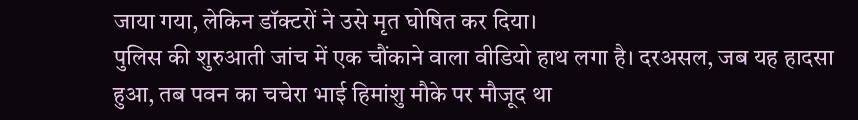जाया गया, लेकिन डॉक्टरों ने उसे मृत घोषित कर दिया।
पुलिस की शुरुआती जांच में एक चौंकाने वाला वीडियो हाथ लगा है। दरअसल, जब यह हादसा हुआ, तब पवन का चचेरा भाई हिमांशु मौके पर मौजूद था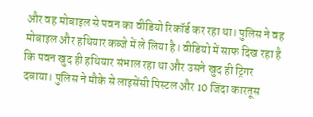और वह मोबाइल से पवन का वीडियो रिकॉर्ड कर रहा था। पुलिस ने वह मोबाइल और हथियार कब्जे में ले लिया है। वीडियो में साफ दिख रहा है कि पवन खुद ही हथियार संभाल रहा था और उसने खुद ही ट्रिगर दबाया। पुलिस ने मौके से लाइसेंसी पिस्टल और 10 जिंदा कारतूस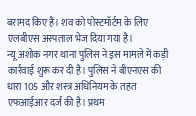बरामद किए हैं। शव को पोस्टमॉर्टम के लिए एलबीएस अस्पताल भेज दिया गया है।
न्यू अशोक नगर थाना पुलिस ने इस मामले में कड़ी कार्रवाई शुरू कर दी है। पुलिस ने बीएनएस की धारा 105 और शस्त्र अधिनियम के तहत एफआईआर दर्ज की है। प्रथम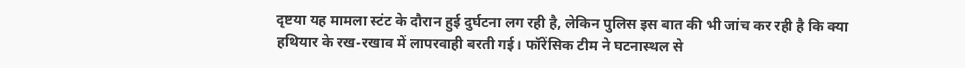दृष्टया यह मामला स्टंट के दौरान हुई दुर्घटना लग रही है, लेकिन पुलिस इस बात की भी जांच कर रही है कि क्या हथियार के रख-रखाव में लापरवाही बरती गई। फॉरेंसिक टीम ने घटनास्थल से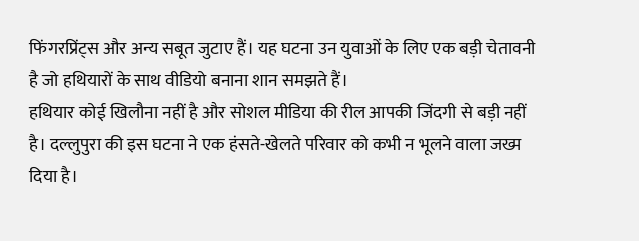फिंगरप्रिंट्स और अन्य सबूत जुटाए हैं। यह घटना उन युवाओं के लिए एक बड़ी चेतावनी है जो हथियारों के साथ वीडियो बनाना शान समझते हैं।
हथियार कोई खिलौना नहीं है और सोशल मीडिया की रील आपकी जिंदगी से बड़ी नहीं है। दल्लुपुरा की इस घटना ने एक हंसते-खेलते परिवार को कभी न भूलने वाला जख्म दिया है।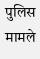पुलिस मामले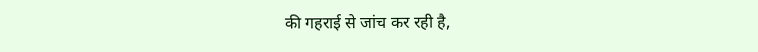की गहराई से जांच कर रही है,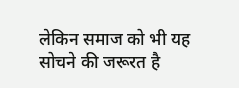लेकिन समाज को भी यह सोचने की जरूरत है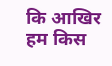कि आखिर हम किस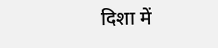दिशा में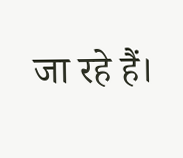जा रहे हैं।